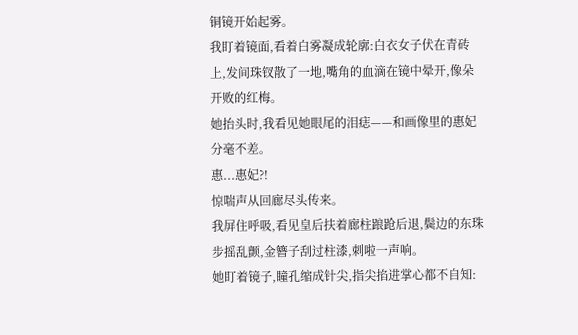铜镜开始起雾。
我盯着镜面,看着白雾凝成轮廓:白衣女子伏在青砖上,发间珠钗散了一地,嘴角的血滴在镜中晕开,像朵开败的红梅。
她抬头时,我看见她眼尾的泪痣——和画像里的惠妃分毫不差。
惠...惠妃?!
惊喘声从回廊尽头传来。
我屏住呼吸,看见皇后扶着廊柱踉跄后退,鬓边的东珠步摇乱颤,金簪子刮过柱漆,刺啦一声响。
她盯着镜子,瞳孔缩成针尖,指尖掐进掌心都不自知: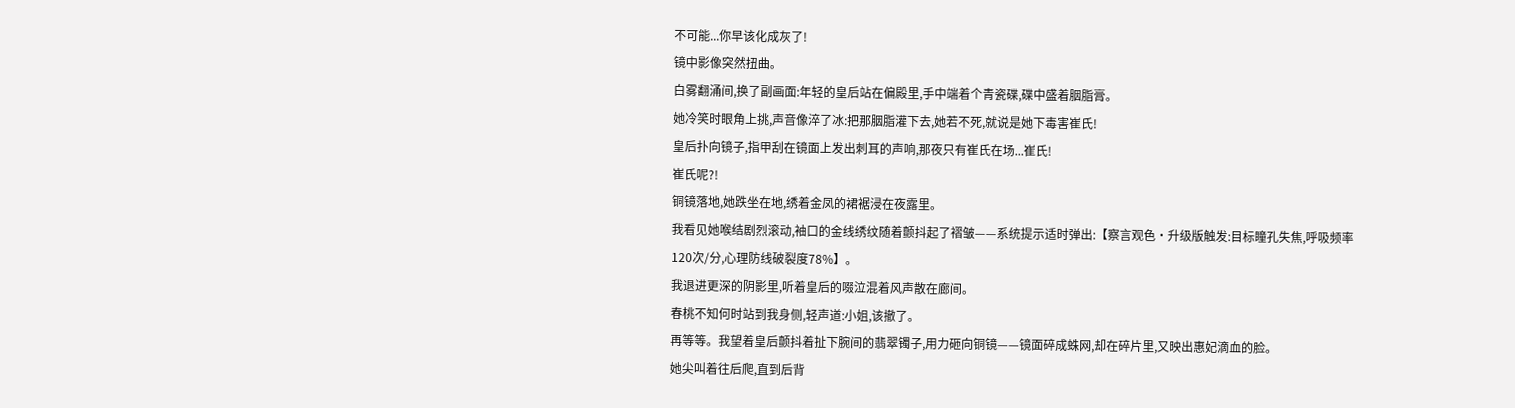不可能...你早该化成灰了!
镜中影像突然扭曲。
白雾翻涌间,换了副画面:年轻的皇后站在偏殿里,手中端着个青瓷碟,碟中盛着胭脂膏。
她冷笑时眼角上挑,声音像淬了冰:把那胭脂灌下去,她若不死,就说是她下毒害崔氏!
皇后扑向镜子,指甲刮在镜面上发出刺耳的声响,那夜只有崔氏在场...崔氏!
崔氏呢?!
铜镜落地,她跌坐在地,绣着金凤的裙裾浸在夜露里。
我看见她喉结剧烈滚动,袖口的金线绣纹随着颤抖起了褶皱——系统提示适时弹出:【察言观色·升级版触发:目标瞳孔失焦,呼吸频率120次/分,心理防线破裂度78%】。
我退进更深的阴影里,听着皇后的啜泣混着风声散在廊间。
春桃不知何时站到我身侧,轻声道:小姐,该撤了。
再等等。我望着皇后颤抖着扯下腕间的翡翠镯子,用力砸向铜镜——镜面碎成蛛网,却在碎片里,又映出惠妃滴血的脸。
她尖叫着往后爬,直到后背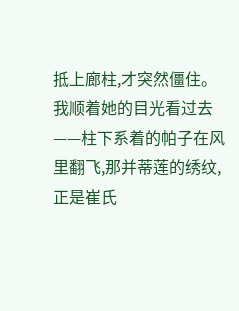抵上廊柱,才突然僵住。
我顺着她的目光看过去——柱下系着的帕子在风里翻飞,那并蒂莲的绣纹,正是崔氏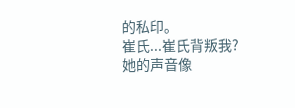的私印。
崔氏...崔氏背叛我?她的声音像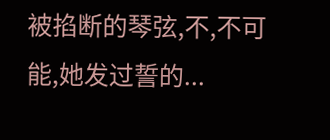被掐断的琴弦,不,不可能,她发过誓的...